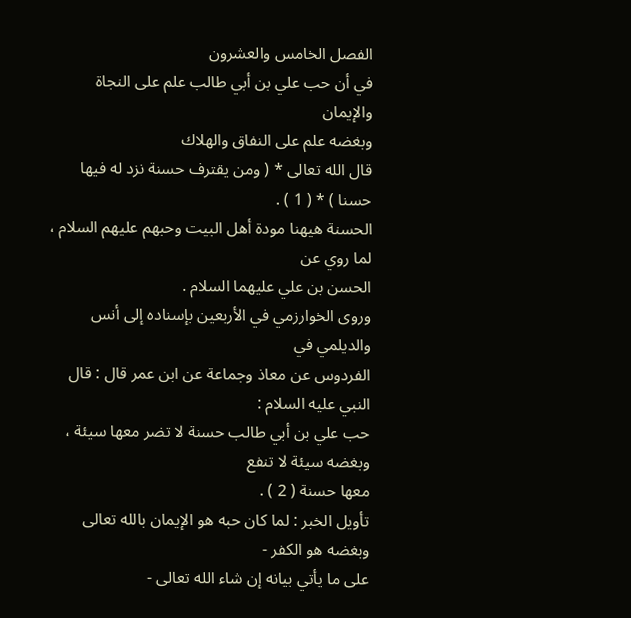الفصل الخامس والعشرون
في أن حب علي بن أبي طالب علم على النجاة والإيمان
وبغضه علم على النفاق والهلاك
قال الله تعالى * ( ومن يقترف حسنة نزد له فيها حسنا ) * ( 1 ) .
الحسنة هيهنا مودة أهل البيت وحبهم عليهم السلام ، لما روي عن
الحسن بن علي عليهما السلام .
وروى الخوارزمي في الأربعين بإسناده إلى أنس والديلمي في
الفردوس عن معاذ وجماعة عن ابن عمر قال : قال النبي عليه السلام :
حب علي بن أبي طالب حسنة لا تضر معها سيئة ، وبغضه سيئة لا تنفع
معها حسنة ( 2 ) .
تأويل الخبر : لما كان حبه هو الإيمان بالله تعالى وبغضه هو الكفر -
على ما يأتي بيانه إن شاء الله تعالى -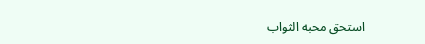استحق محبه الثواب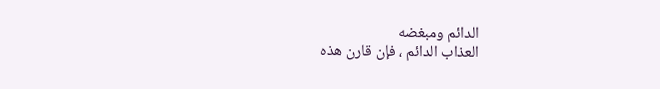الدائم ومبغضه
العذاب الدائم ، فإن قارن هذه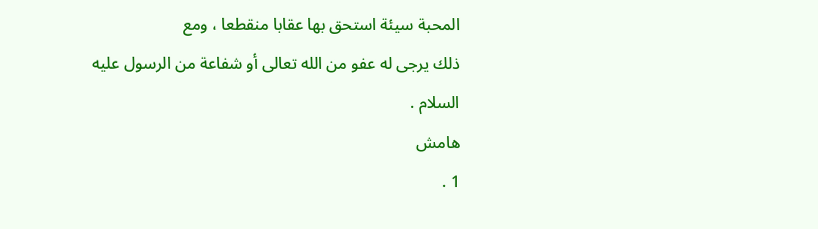المحبة سيئة استحق بها عقابا منقطعا ، ومع
ذلك يرجى له عفو من الله تعالى أو شفاعة من الرسول عليه السلام .
هامش
1 .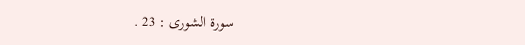سورة الشورى : 23 .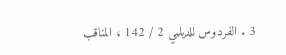3 . الفردوس للديلمي 2 / 142 ، المناقب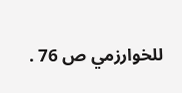للخوارزمي ص 76 .